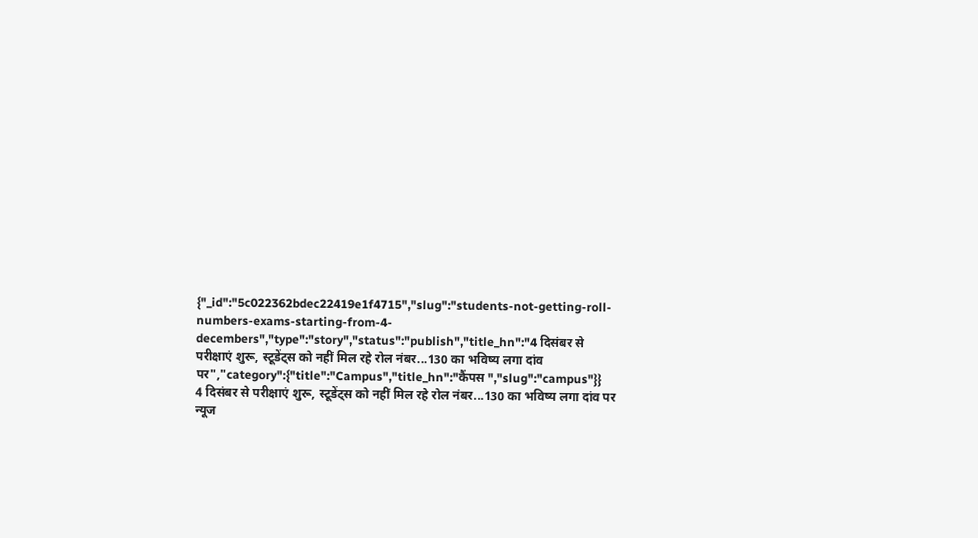{"_id":"5c022362bdec22419e1f4715","slug":"students-not-getting-roll-numbers-exams-starting-from-4-decembers","type":"story","status":"publish","title_hn":"4 दिसंबर से परीक्षाएं शुरू, स्टूडेंट्स को नहीं मिल रहे रोल नंबर...130 का भविष्य लगा दांव पर","category":{"title":"Campus","title_hn":"कैंपस ","slug":"campus"}}
4 दिसंबर से परीक्षाएं शुरू, स्टूडेंट्स को नहीं मिल रहे रोल नंबर...130 का भविष्य लगा दांव पर
न्यूज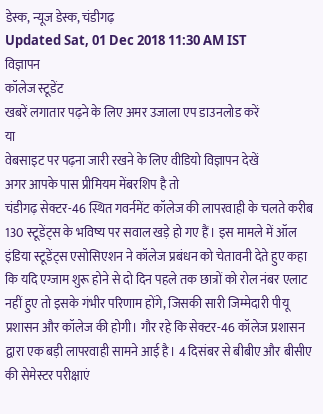डेस्क, न्यूज डेस्क, चंडीगढ़
Updated Sat, 01 Dec 2018 11:30 AM IST
विज्ञापन
कॉलेज स्टूडेंट
खबरें लगातार पढ़ने के लिए अमर उजाला एप डाउनलोड करें
या
वेबसाइट पर पढ़ना जारी रखने के लिए वीडियो विज्ञापन देखें
अगर आपके पास प्रीमियम मेंबरशिप है तो
चंडीगढ़ सेक्टर-46 स्थित गवर्नमेंट कॉलेज की लापरवाही के चलते करीब 130 स्टूडेंट्स के भविष्य पर सवाल खड़े हो गए हैं। इस मामले में ऑल इंडिया स्टूडेंट्स एसोसिएशन ने कॉलेज प्रबंधन को चेतावनी देते हुए कहा कि यदि एग्जाम शुरू होने से दो दिन पहले तक छात्रों को रोल नंबर एलाट नहीं हुए तो इसके गंभीर परिणाम होंगे, जिसकी सारी जिम्मेदारी पीयू प्रशासन और कॉलेज की होगी। गौर रहे कि सेक्टर-46 कॉलेज प्रशासन द्वारा एक बड़ी लापरवाही सामने आई है। 4 दिसंबर से बीबीए और बीसीए की सेमेस्टर परीक्षाएं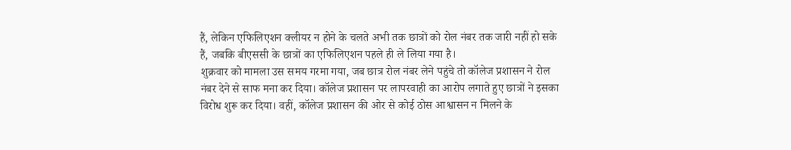हैं, लेकिन एफिलिएशन क्लीयर न होने के चलते अभी तक छात्रों को रोल नंबर तक जारी नहीं हो सके हैं, जबकि बीएससी के छात्रों का एफिलिएशन पहले ही ले लिया गया है।
शुक्रवार को मामला उस समय गरमा गया, जब छात्र रोल नंबर लेने पहुंचे तो कॉलेज प्रशासन ने रोल नंबर देने से साफ मना कर दिया। कॉलेज प्रशासन पर लापरवाही का आरोप लगाते हुए छात्रों ने इसका विरोध शुरू कर दिया। वहीं, कॉलेज प्रशासन की ओर से कोई ठोस आश्वासन न मिलने के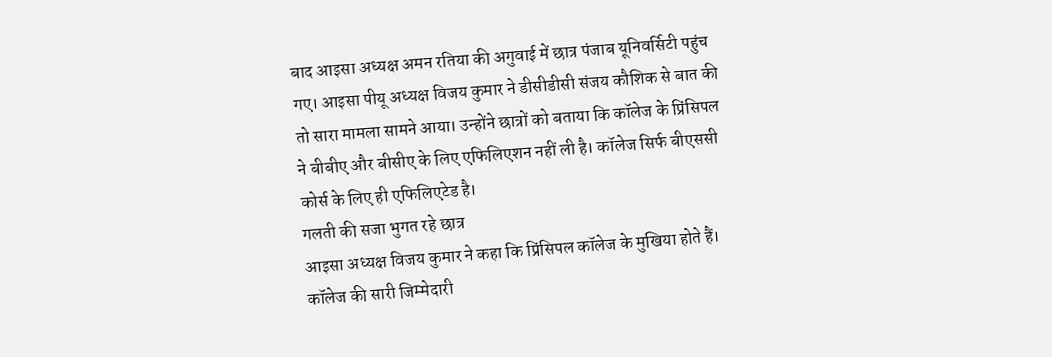बाद आइसा अध्यक्ष अमन रतिया की अगुवाई में छात्र पंजाब यूनिवर्सिटी पहुंच गए। आइसा पीयू अध्यक्ष विजय कुमार ने डीसीडीसी संजय कौशिक से बात की तो सारा मामला सामने आया। उन्होंने छात्रों को बताया कि कॉलेज के प्रिंसिपल ने बीबीए और बीसीए के लिए एफिलिएशन नहीं ली है। कॉलेज सिर्फ बीएससी कोर्स के लिए ही एफिलिएटेड है।
गलती की सजा भुगत रहे छात्र
आइसा अध्यक्ष विजय कुमार ने कहा कि प्रिंसिपल कॉलेज के मुखिया होते हैं। कॉलेज की सारी जिम्मेदारी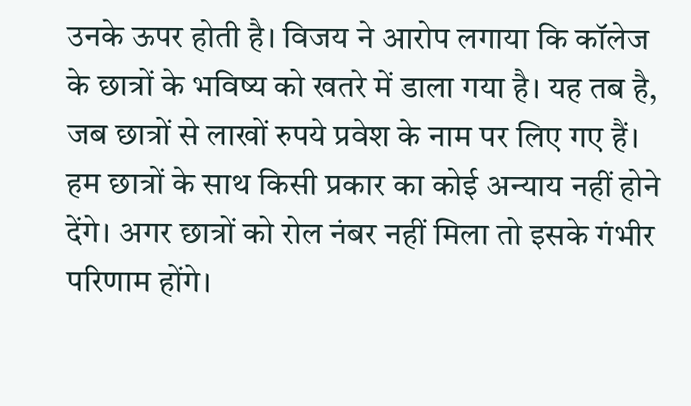उनके ऊपर होती है। विजय ने आरोप लगाया कि कॉलेज के छात्रों के भविष्य को खतरे में डाला गया है। यह तब है, जब छात्रों से लाखों रुपये प्रवेश के नाम पर लिए गए हैं। हम छात्रों के साथ किसी प्रकार का कोई अन्याय नहीं होने देंगे। अगर छात्रों को रोल नंबर नहीं मिला तो इसके गंभीर परिणाम होंगे।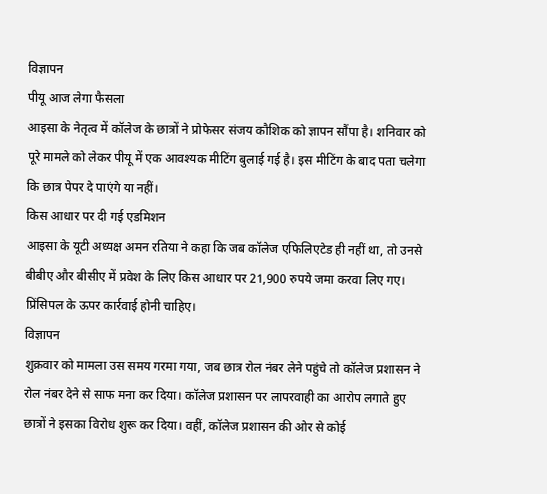विज्ञापन
पीयू आज लेगा फैसला
आइसा के नेतृत्व में कॉलेज के छात्रों ने प्रोफेसर संजय कौशिक को ज्ञापन सौंपा है। शनिवार को पूरे मामले को लेकर पीयू में एक आवश्यक मीटिंग बुलाई गई है। इस मीटिंग के बाद पता चलेगा कि छात्र पेपर दे पाएंगे या नहीं।
किस आधार पर दी गई एडमिशन
आइसा के यूटी अध्यक्ष अमन रतिया ने कहा कि जब कॉलेज एफिलिएटेड ही नहीं था, तो उनसे बीबीए और बीसीए में प्रवेश के लिए किस आधार पर 21,900 रुपये जमा करवा लिए गए। प्रिंसिपल के ऊपर कार्रवाई होनी चाहिए।
विज्ञापन
शुक्रवार को मामला उस समय गरमा गया, जब छात्र रोल नंबर लेने पहुंचे तो कॉलेज प्रशासन ने रोल नंबर देने से साफ मना कर दिया। कॉलेज प्रशासन पर लापरवाही का आरोप लगाते हुए छात्रों ने इसका विरोध शुरू कर दिया। वहीं, कॉलेज प्रशासन की ओर से कोई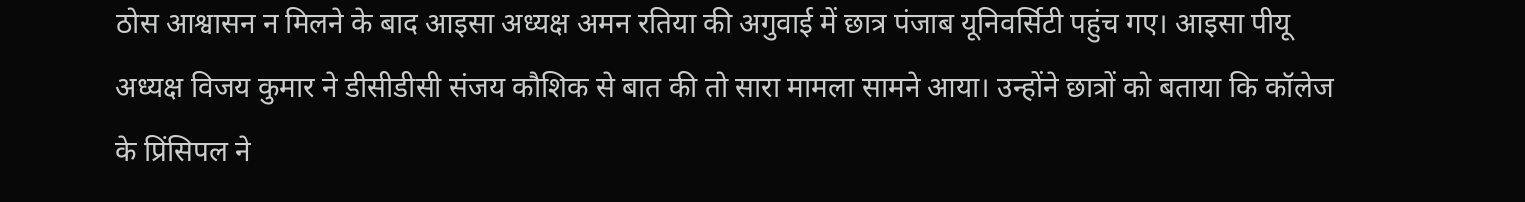ठोस आश्वासन न मिलने के बाद आइसा अध्यक्ष अमन रतिया की अगुवाई में छात्र पंजाब यूनिवर्सिटी पहुंच गए। आइसा पीयू अध्यक्ष विजय कुमार ने डीसीडीसी संजय कौशिक से बात की तो सारा मामला सामने आया। उन्होंने छात्रों को बताया कि कॉलेज के प्रिंसिपल ने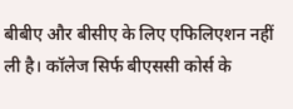बीबीए और बीसीए के लिए एफिलिएशन नहीं ली है। कॉलेज सिर्फ बीएससी कोर्स के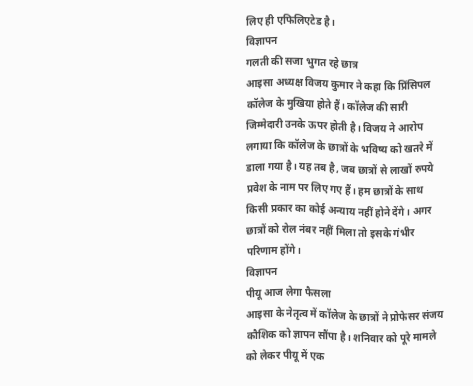लिए ही एफिलिएटेड है।
विज्ञापन
गलती की सजा भुगत रहे छात्र
आइसा अध्यक्ष विजय कुमार ने कहा कि प्रिंसिपल कॉलेज के मुखिया होते हैं। कॉलेज की सारी जिम्मेदारी उनके ऊपर होती है। विजय ने आरोप लगाया कि कॉलेज के छात्रों के भविष्य को खतरे में डाला गया है। यह तब है, जब छात्रों से लाखों रुपये प्रवेश के नाम पर लिए गए हैं। हम छात्रों के साथ किसी प्रकार का कोई अन्याय नहीं होने देंगे। अगर छात्रों को रोल नंबर नहीं मिला तो इसके गंभीर परिणाम होंगे।
विज्ञापन
पीयू आज लेगा फैसला
आइसा के नेतृत्व में कॉलेज के छात्रों ने प्रोफेसर संजय कौशिक को ज्ञापन सौंपा है। शनिवार को पूरे मामले को लेकर पीयू में एक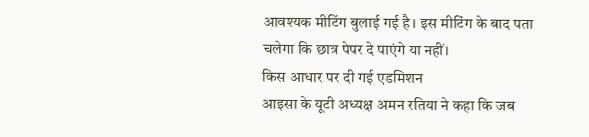आवश्यक मीटिंग बुलाई गई है। इस मीटिंग के बाद पता चलेगा कि छात्र पेपर दे पाएंगे या नहीं।
किस आधार पर दी गई एडमिशन
आइसा के यूटी अध्यक्ष अमन रतिया ने कहा कि जब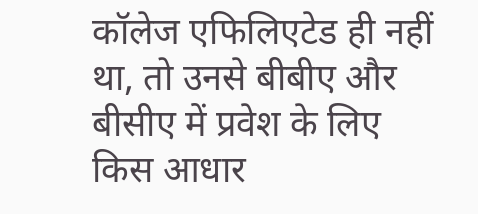कॉलेज एफिलिएटेड ही नहीं था, तो उनसे बीबीए और बीसीए में प्रवेश के लिए किस आधार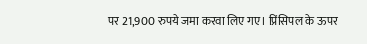पर 21,900 रुपये जमा करवा लिए गए। प्रिंसिपल के ऊपर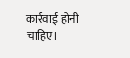कार्रवाई होनी चाहिए।